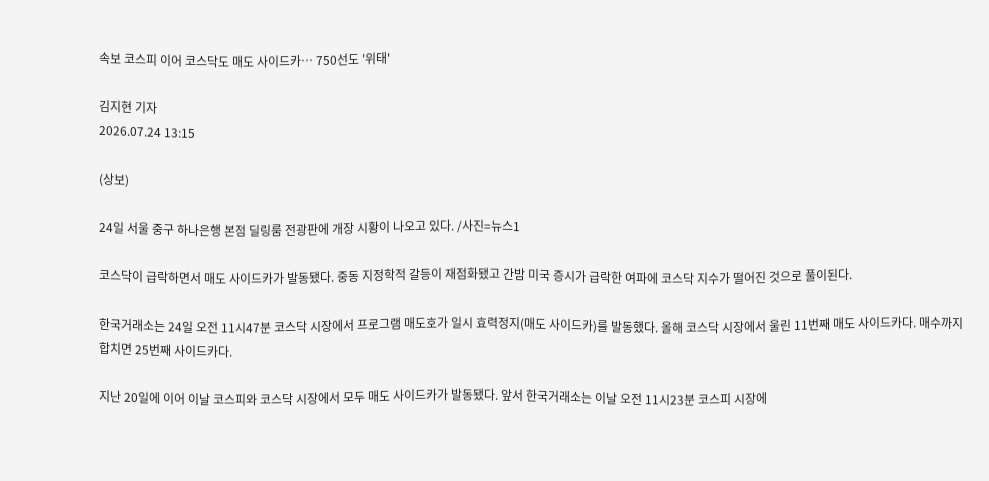속보 코스피 이어 코스닥도 매도 사이드카… 750선도 '위태'

김지현 기자
2026.07.24 13:15

(상보)

24일 서울 중구 하나은행 본점 딜링룸 전광판에 개장 시황이 나오고 있다. /사진=뉴스1

코스닥이 급락하면서 매도 사이드카가 발동됐다. 중동 지정학적 갈등이 재점화됐고 간밤 미국 증시가 급락한 여파에 코스닥 지수가 떨어진 것으로 풀이된다.

한국거래소는 24일 오전 11시47분 코스닥 시장에서 프로그램 매도호가 일시 효력정지(매도 사이드카)를 발동했다. 올해 코스닥 시장에서 울린 11번째 매도 사이드카다. 매수까지 합치면 25번째 사이드카다.

지난 20일에 이어 이날 코스피와 코스닥 시장에서 모두 매도 사이드카가 발동됐다. 앞서 한국거래소는 이날 오전 11시23분 코스피 시장에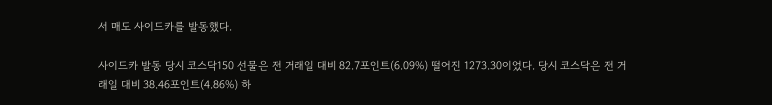서 매도 사이드카를 발동했다.

사이드카 발동 당시 코스닥150 선물은 전 거래일 대비 82.7포인트(6.09%) 떨어진 1273.30이었다. 당시 코스닥은 전 거래일 대비 38.46포인트(4.86%) 하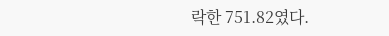락한 751.82였다.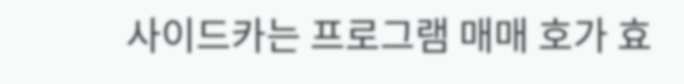사이드카는 프로그램 매매 호가 효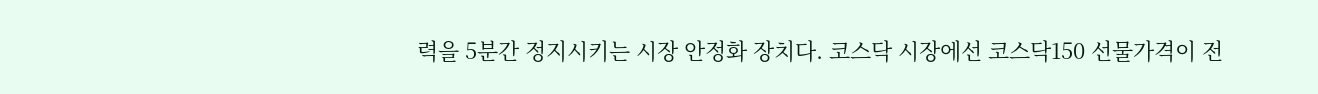력을 5분간 정지시키는 시장 안정화 장치다. 코스닥 시장에선 코스닥150 선물가격이 전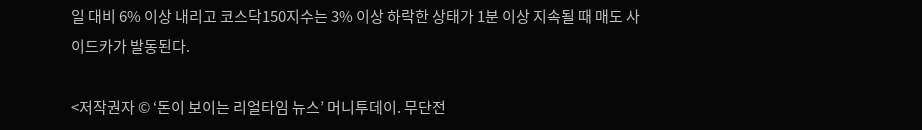일 대비 6% 이상 내리고 코스닥150지수는 3% 이상 하락한 상태가 1분 이상 지속될 때 매도 사이드카가 발동된다.

<저작권자 © ‘돈이 보이는 리얼타임 뉴스’ 머니투데이. 무단전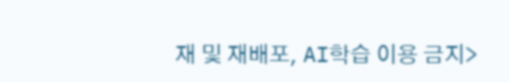재 및 재배포, AI학습 이용 금지>